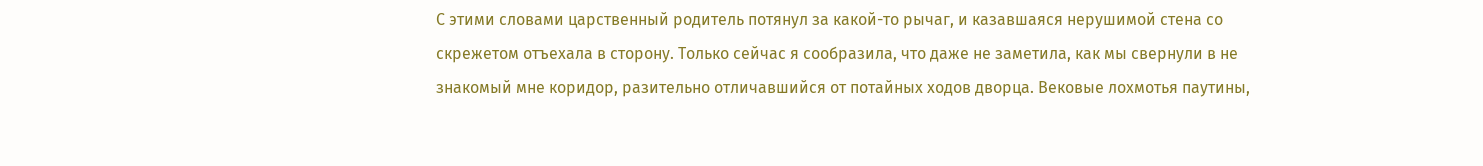С этими словами царственный родитель потянул за какой-то рычаг, и казавшаяся нерушимой стена со скрежетом отъехала в сторону. Только сейчас я сообразила, что даже не заметила, как мы свернули в не знакомый мне коридор, разительно отличавшийся от потайных ходов дворца. Вековые лохмотья паутины,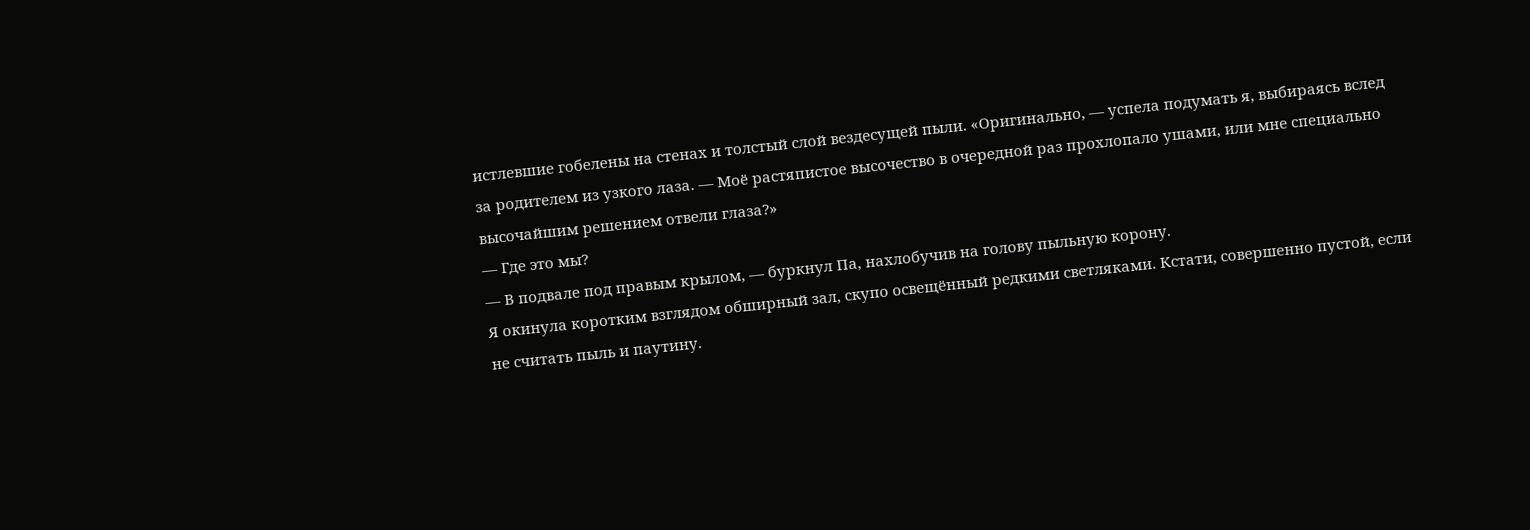истлевшие гобелены на стенах и толстый слой вездесущей пыли. «Оригинально, — успела подумать я, выбираясь вслед за родителем из узкого лаза. — Моё растяпистое высочество в очередной раз прохлопало ушами, или мне специально высочайшим решением отвели глаза?»
— Где это мы?
— В подвале под правым крылом, — буркнул Па, нахлобучив на голову пыльную корону.
Я окинула коротким взглядом обширный зал, скупо освещённый редкими светляками. Кстати, совершенно пустой, если не считать пыль и паутину.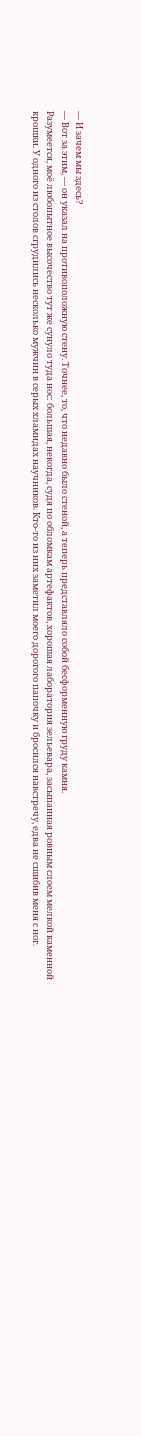— И зачем мы здесь?
— Вот за этим, — он указал на противоположную стену. Точнее, то, что недавно было стеной, а теперь представляло собой бесформенную груду камня.
Разумеется, моё любопытное высочество тут же сунуло туда нос: большая, некогда, судя по обломкам артефактов, хорошая лаборатория зельевара, засыпанная ровным слоем мелкой каменной крошки. У одного из столов сгрудились несколько мужчин в серых хламидах научников. Кто-то из них заметил моего дорогого папочку и бросился навстречу, едва не сшибив меня с ног.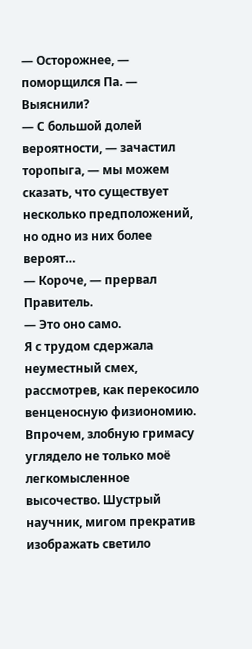— Осторожнее, — поморщился Па. — Выяснили?
— С большой долей вероятности, — зачастил торопыга, — мы можем сказать, что существует несколько предположений, но одно из них более вероят…
— Короче, — прервал Правитель.
— Это оно само.
Я с трудом сдержала неуместный смех, рассмотрев, как перекосило венценосную физиономию. Впрочем, злобную гримасу углядело не только моё легкомысленное высочество. Шустрый научник, мигом прекратив изображать светило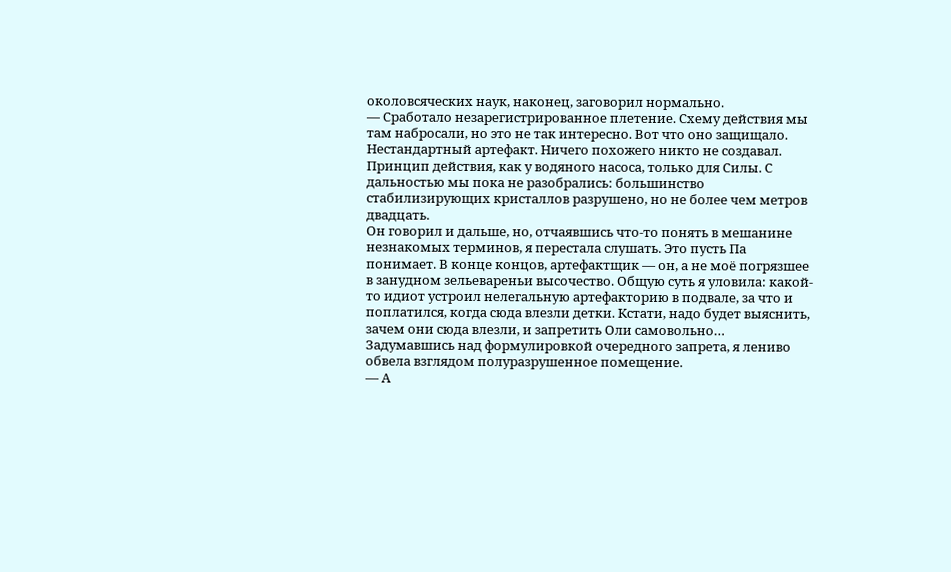околовсяческих наук, наконец, заговорил нормально.
— Сработало незарегистрированное плетение. Схему действия мы там набросали, но это не так интересно. Вот что оно защищало. Нестандартный артефакт. Ничего похожего никто не создавал. Принцип действия, как у водяного насоса, только для Силы. С дальностью мы пока не разобрались: большинство стабилизирующих кристаллов разрушено, но не более чем метров двадцать.
Он говорил и дальше, но, отчаявшись что-то понять в мешанине незнакомых терминов, я перестала слушать. Это пусть Па понимает. В конце концов, артефактщик — он, а не моё погрязшее в занудном зельевареньи высочество. Общую суть я уловила: какой-то идиот устроил нелегальную артефакторию в подвале, за что и поплатился, когда сюда влезли детки. Кстати, надо будет выяснить, зачем они сюда влезли, и запретить Оли самовольно…
Задумавшись над формулировкой очередного запрета, я лениво обвела взглядом полуразрушенное помещение.
— А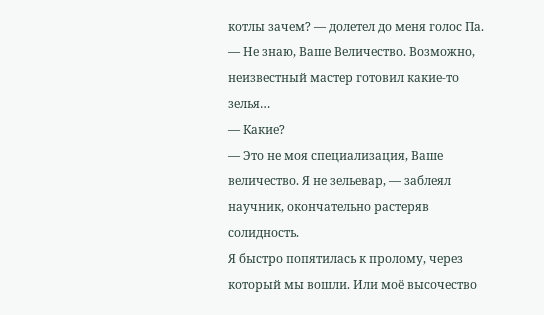котлы зачем? — долетел до меня голос Па.
— Не знаю, Ваше Величество. Возможно, неизвестный мастер готовил какие-то зелья…
— Какие?
— Это не моя специализация, Ваше величество. Я не зельевар, — заблеял научник, окончательно растеряв солидность.
Я быстро попятилась к пролому, через который мы вошли. Или моё высочество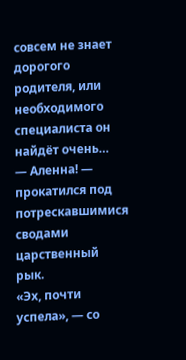совсем не знает дорогого родителя, или необходимого специалиста он найдёт очень…
— Аленна! — прокатился под потрескавшимися сводами царственный рык.
«Эх, почти успела», — со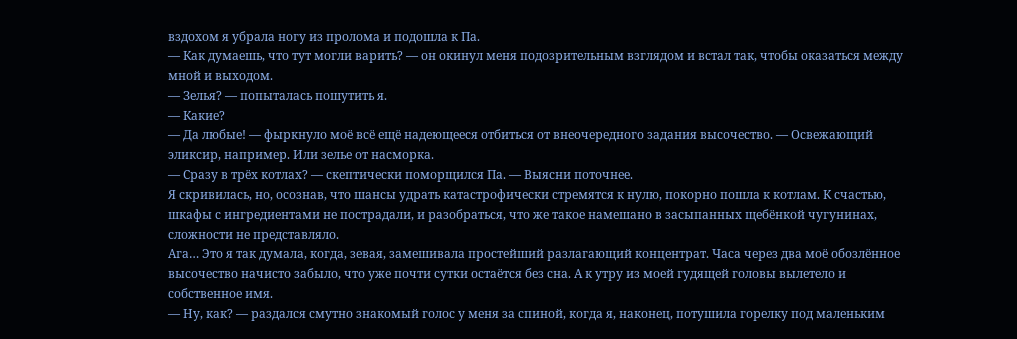вздохом я убрала ногу из пролома и подошла к Па.
— Как думаешь, что тут могли варить? — он окинул меня подозрительным взглядом и встал так, чтобы оказаться между мной и выходом.
— Зелья? — попыталась пошутить я.
— Какие?
— Да любые! — фыркнуло моё всё ещё надеющееся отбиться от внеочередного задания высочество. — Освежающий эликсир, например. Или зелье от насморка.
— Сразу в трёх котлах? — скептически поморщился Па. — Выясни поточнее.
Я скривилась, но, осознав, что шансы удрать катастрофически стремятся к нулю, покорно пошла к котлам. К счастью, шкафы с ингредиентами не пострадали, и разобраться, что же такое намешано в засыпанных щебёнкой чугунинах, сложности не представляло.
Ага… Это я так думала, когда, зевая, замешивала простейший разлагающий концентрат. Часа через два моё обозлённое высочество начисто забыло, что уже почти сутки остаётся без сна. А к утру из моей гудящей головы вылетело и собственное имя.
— Ну, как? — раздался смутно знакомый голос у меня за спиной, когда я, наконец, потушила горелку под маленьким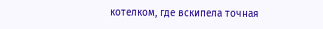котелком, где вскипела точная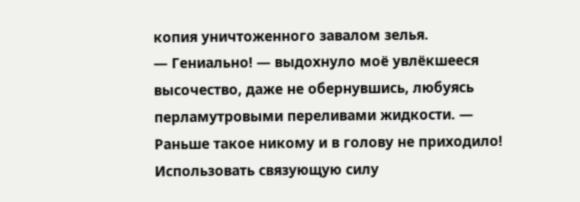копия уничтоженного завалом зелья.
— Гениально! — выдохнуло моё увлёкшееся высочество, даже не обернувшись, любуясь перламутровыми переливами жидкости. — Раньше такое никому и в голову не приходило! Использовать связующую силу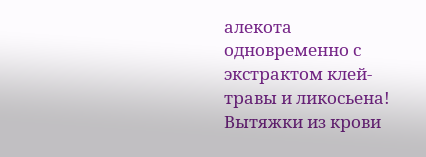алекота одновременно с экстрактом клей-травы и ликосьена! Вытяжки из крови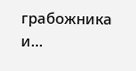грабожника и…